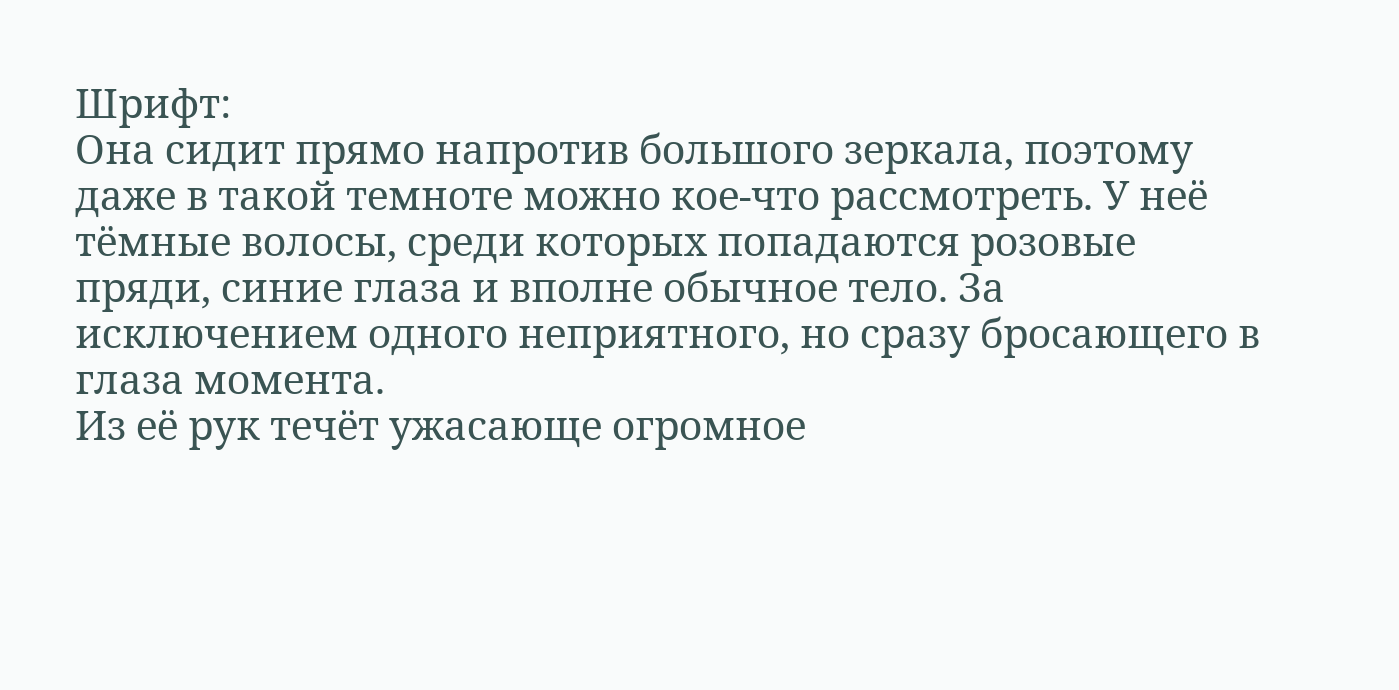Шрифт:
Она сидит прямо напротив большого зеркала, поэтому даже в такой темноте можно кое-что рассмотреть. У неё тёмные волосы, среди которых попадаются розовые пряди, синие глаза и вполне обычное тело. За исключением одного неприятного, но сразу бросающего в глаза момента.
Из её рук течёт ужасающе огромное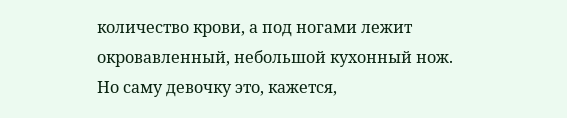количество крови, а под ногами лежит окровавленный, небольшой кухонный нож.
Но саму девочку это, кажется,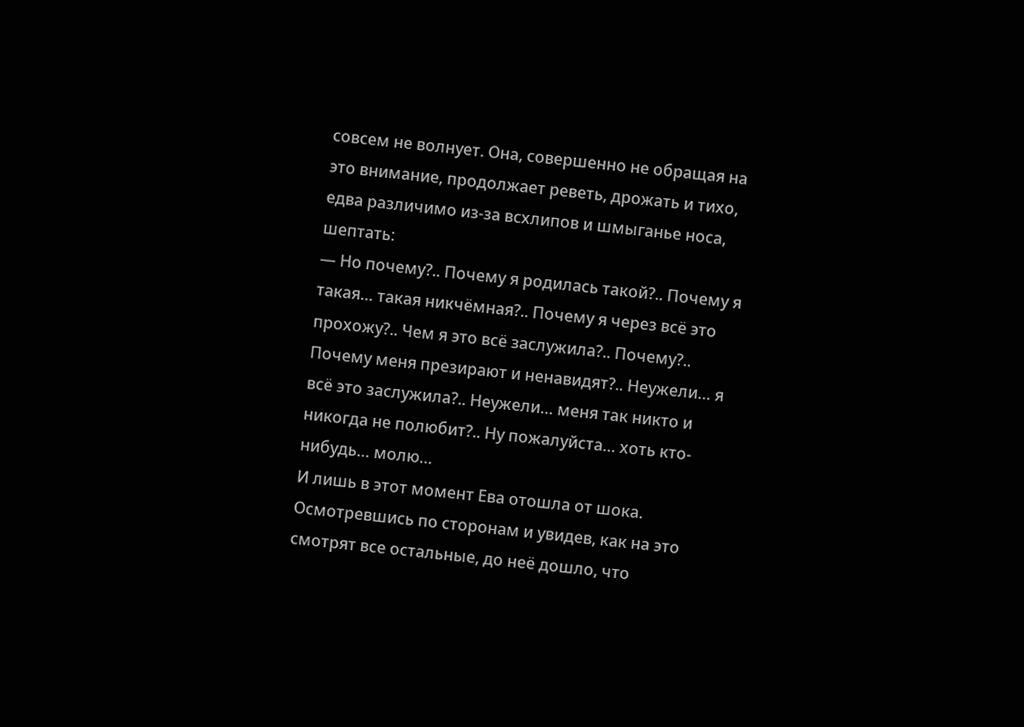совсем не волнует. Она, совершенно не обращая на это внимание, продолжает реветь, дрожать и тихо, едва различимо из-за всхлипов и шмыганье носа, шептать:
— Но почему?.. Почему я родилась такой?.. Почему я такая… такая никчёмная?.. Почему я через всё это прохожу?.. Чем я это всё заслужила?.. Почему?.. Почему меня презирают и ненавидят?.. Неужели… я всё это заслужила?.. Неужели… меня так никто и никогда не полюбит?.. Ну пожалуйста… хоть кто-нибудь… молю…
И лишь в этот момент Ева отошла от шока. Осмотревшись по сторонам и увидев, как на это смотрят все остальные, до неё дошло, что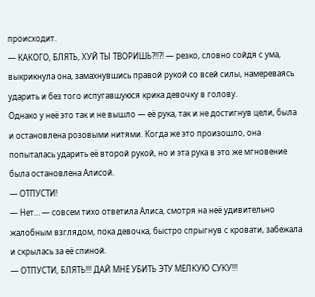происходит.
— КАКОГО, БЛЯТЬ, ХУЙ ТЫ ТВОРИШЬ?!!?! — резко, словно сойдя с ума, выкрикнула она, замахнувшись правой рукой со всей силы, намереваясь ударить и без того испугавшуюся крика девочку в голову.
Однако у неё это так и не вышло — её рука, так и не достигнув цели, была и остановлена розовыми нитями. Когда же это произошло, она попыталась ударить её второй рукой, но и эта рука в это же мгновение была остановлена Алисой.
— ОТПУСТИ!
— Нет… — совсем тихо ответила Алиса, смотря на неё удивительно жалобным взглядом, пока девочка, быстро спрыгнув с кровати, забежала и скрылась за её спиной.
— ОТПУСТИ, БЛЯТЬ!!! ДАЙ МНЕ УБИТЬ ЭТУ МЕЛКУЮ СУКУ!!!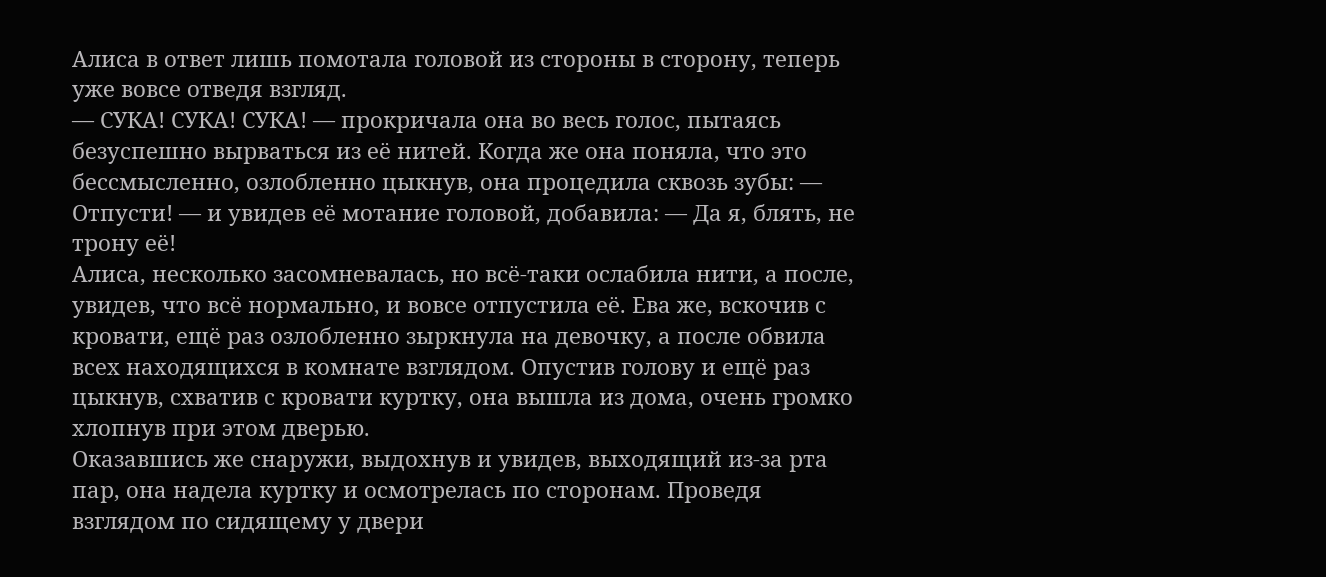Алиса в ответ лишь помотала головой из стороны в сторону, теперь уже вовсе отведя взгляд.
— СУКА! СУКА! СУКА! — прокричала она во весь голос, пытаясь безуспешно вырваться из её нитей. Когда же она поняла, что это бессмысленно, озлобленно цыкнув, она процедила сквозь зубы: — Отпусти! — и увидев её мотание головой, добавила: — Да я, блять, не трону её!
Алиса, несколько засомневалась, но всё-таки ослабила нити, а после, увидев, что всё нормально, и вовсе отпустила её. Ева же, вскочив с кровати, ещё раз озлобленно зыркнула на девочку, а после обвила всех находящихся в комнате взглядом. Опустив голову и ещё раз цыкнув, схватив с кровати куртку, она вышла из дома, очень громко хлопнув при этом дверью.
Оказавшись же снаружи, выдохнув и увидев, выходящий из-за рта пар, она надела куртку и осмотрелась по сторонам. Проведя взглядом по сидящему у двери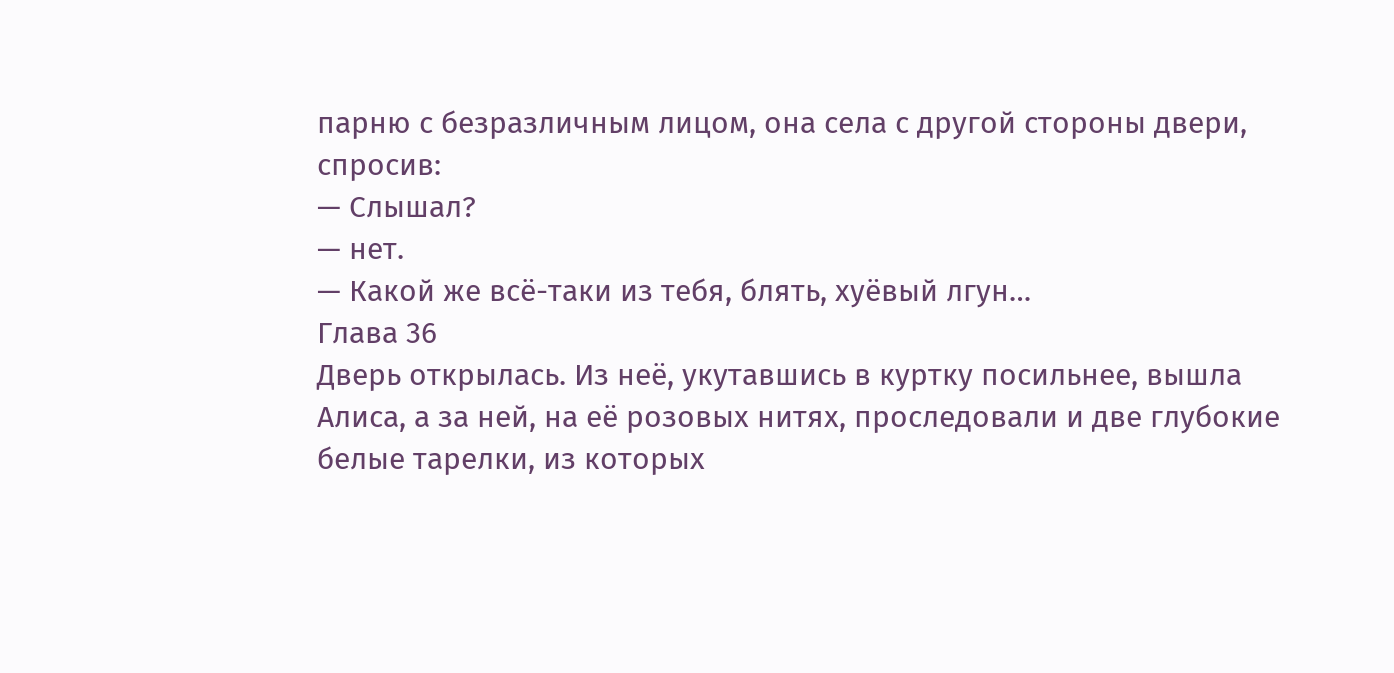парню с безразличным лицом, она села с другой стороны двери, спросив:
— Слышал?
— нет.
— Какой же всё-таки из тебя, блять, хуёвый лгун…
Глава 36
Дверь открылась. Из неё, укутавшись в куртку посильнее, вышла Алиса, а за ней, на её розовых нитях, проследовали и две глубокие белые тарелки, из которых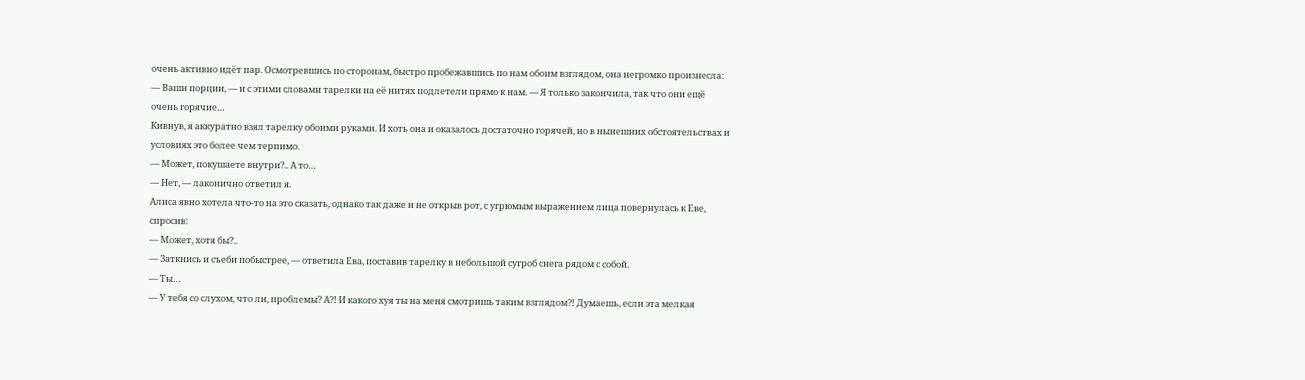очень активно идёт пар. Осмотревшись по сторонам, быстро пробежавшись по нам обоим взглядом, она негромко произнесла:
— Ваши порции, — и с этими словами тарелки на её нитях подлетели прямо к нам. — Я только закончила, так что они ещё очень горячие…
Кивнув, я аккуратно взял тарелку обоими руками. И хоть она и оказалось достаточно горячей, но в нынешних обстоятельствах и условиях это более чем терпимо.
— Может, покушаете внутри?.. А то…
— Нет, — лаконично ответил я.
Алиса явно хотела что-то на это сказать, однако так даже и не открыв рот, с угрюмым выражением лица повернулась к Еве, спросив:
— Может, хотя бы?..
— Заткнись и съеби побыстрее, — ответила Ева, поставив тарелку в небольшой сугроб снега рядом с собой.
— Ты…
— У тебя со слухом, что ли, проблемы? А?! И какого хуя ты на меня смотришь таким взглядом?! Думаешь, если эта мелкая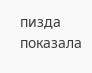пизда показала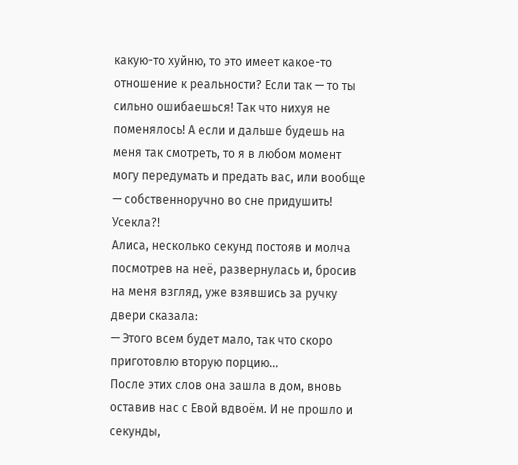какую-то хуйню, то это имеет какое-то отношение к реальности? Если так — то ты сильно ошибаешься! Так что нихуя не поменялось! А если и дальше будешь на меня так смотреть, то я в любом момент могу передумать и предать вас, или вообще — собственноручно во сне придушить! Усекла?!
Алиса, несколько секунд постояв и молча посмотрев на неё, развернулась и, бросив на меня взгляд, уже взявшись за ручку двери сказала:
— Этого всем будет мало, так что скоро приготовлю вторую порцию…
После этих слов она зашла в дом, вновь оставив нас с Евой вдвоём. И не прошло и секунды,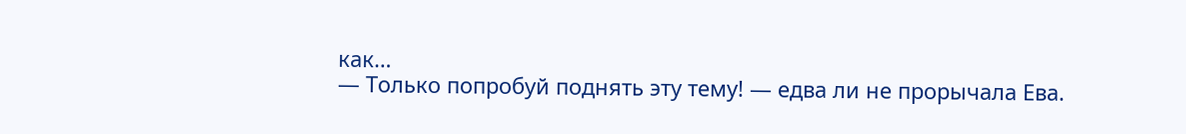как…
— Только попробуй поднять эту тему! — едва ли не прорычала Ева.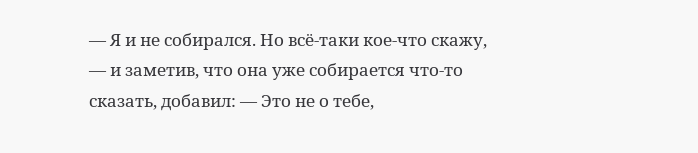— Я и не собирался. Но всё-таки кое-что скажу, — и заметив, что она уже собирается что-то сказать, добавил: — Это не о тебе,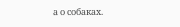а о собаках.